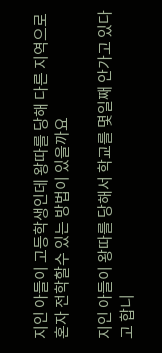지인 아들이 고등학생인데 왕따를 당해 다른 지역으로 혼자 전학할수 있는 방법이 있을까요

지인 아들이 왕따를 당해서 학교를 몇일째 안가고 있다고 합니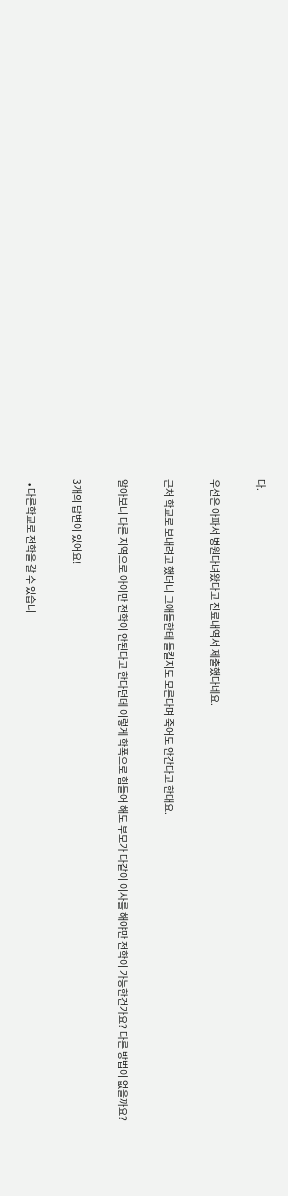다.

우선은 아파서 병원다녀왔다고 진료내역서 제출했다네요.

근처 학교로 보내려고 했더니 그애들한테 들킬지도 모른다며 죽어도 안간다고 한대요.

알아보니 다른 지역으로 아이만 전학이 안된다고 한다던데 이렇게 학폭으로 힘들어 해도 부모가 다같이 이사를 해야만 전학이 가능한건가요? 다른 방법이 없을까요?

3개의 답변이 있어요!

  • 다른학교로 전학을 갈 수 있습니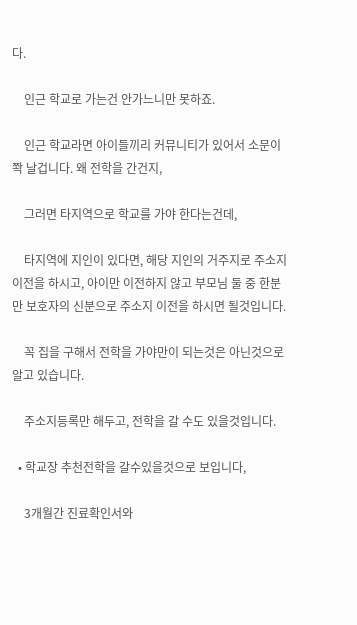다.

    인근 학교로 가는건 안가느니만 못하죠.

    인근 학교라면 아이들끼리 커뮤니티가 있어서 소문이 쫙 날겁니다. 왜 전학을 간건지,

    그러면 타지역으로 학교를 가야 한다는건데,

    타지역에 지인이 있다면, 해당 지인의 거주지로 주소지 이전을 하시고, 아이만 이전하지 않고 부모님 둘 중 한분만 보호자의 신분으로 주소지 이전을 하시면 될것입니다.

    꼭 집을 구해서 전학을 가야만이 되는것은 아닌것으로 알고 있습니다.

    주소지등록만 해두고, 전학을 갈 수도 있을것입니다.

  • 학교장 추천전학을 갈수있을것으로 보입니다,

    3개월간 진료확인서와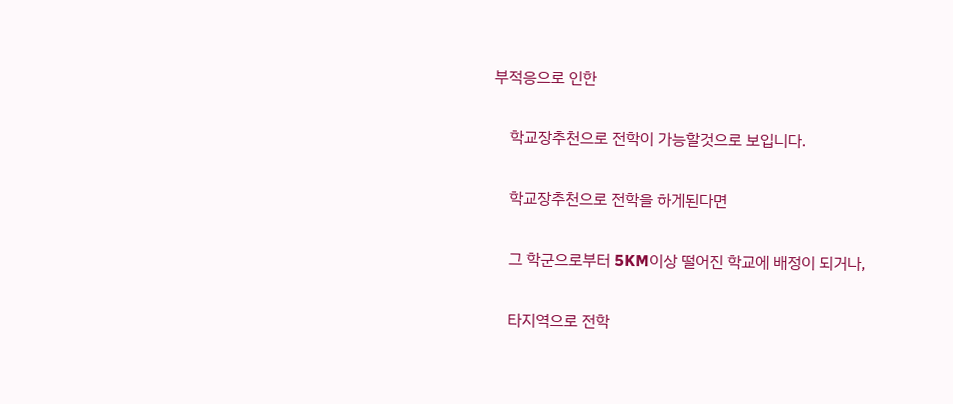부적응으로 인한

    학교장추천으로 전학이 가능할것으로 보입니다.

    학교장추천으로 전학을 하게된다면

    그 학군으로부터 5KM이상 떨어진 학교에 배정이 되거나,

    타지역으로 전학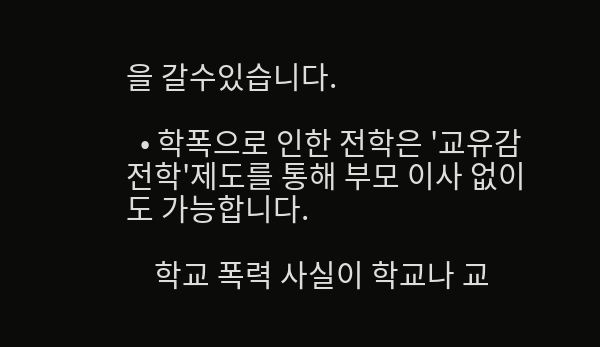을 갈수있습니다.

  • 학폭으로 인한 전학은 '교유감 전학'제도를 통해 부모 이사 없이도 가능합니다.

    학교 폭력 사실이 학교나 교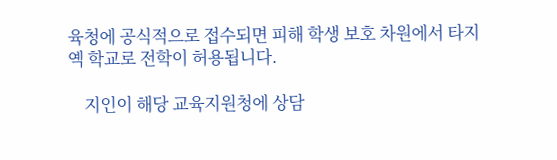육청에 공식적으로 접수되면 피해 학생 보호 차원에서 타지옉 학교로 전학이 허용됩니다.

    지인이 해당 교육지원청에 상담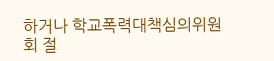하거나 학교폭력대책심의위원회 절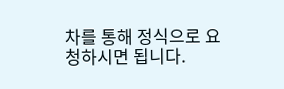차를 통해 정식으로 요청하시면 됩니다.